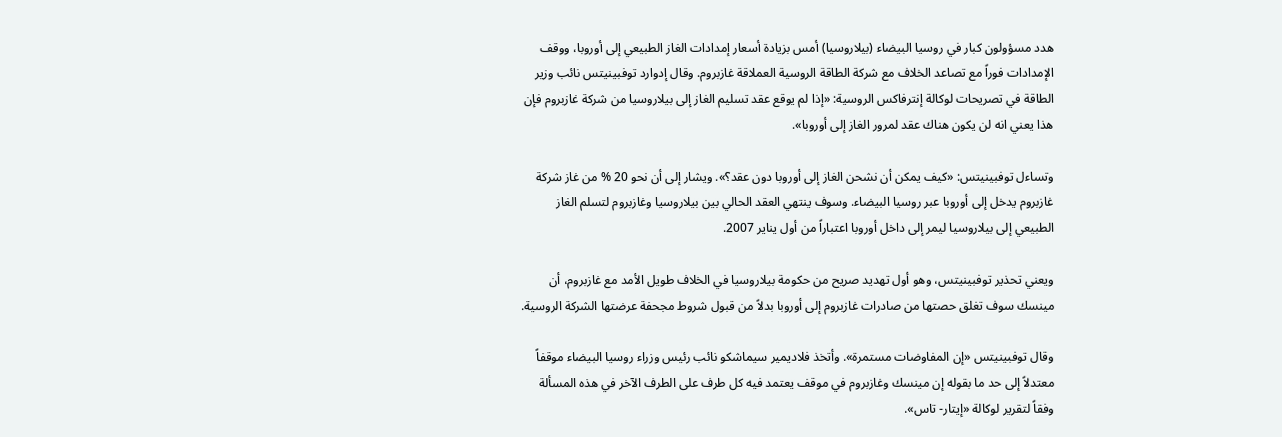هدد مسؤولون كبار في روسيا البيضاء (بيلاروسيا) أمس بزيادة أسعار إمدادات الغاز الطبيعي إلى أوروبا، ووقف الإمدادات فوراً مع تصاعد الخلاف مع شركة الطاقة الروسية العملاقة غازبروم. وقال إدوارد توفبينيتس نائب وزير الطاقة في تصريحات لوكالة إنترفاكس الروسية: «إذا لم يوقع عقد تسليم الغاز إلى بيلاروسيا من شركة غازبروم فإن هذا يعني انه لن يكون هناك عقد لمرور الغاز إلى أوروبا».

وتساءل توفبينيتس: «كيف يمكن أن نشحن الغاز إلى أوروبا دون عقد؟». ويشار إلى أن نحو 20 % من غاز شركة غازبروم يدخل إلى أوروبا عبر روسيا البيضاء. وسوف ينتهي العقد الحالي بين بيلاروسيا وغازبروم لتسلم الغاز الطبيعي إلى بيلاروسيا ليمر إلى داخل أوروبا اعتباراً من أول يناير 2007.

ويعني تحذير توفبينيتس، وهو أول تهديد صريح من حكومة بيلاروسيا في الخلاف طويل الأمد مع غازبروم، أن مينسك سوف تغلق حصتها من صادرات غازبروم إلى أوروبا بدلاً من قبول شروط مجحفة عرضتها الشركة الروسية.

وقال توفبينيتس «إن المفاوضات مستمرة». وأتخذ فلاديمير سيماشكو نائب رئيس وزراء روسيا البيضاء موقفاً معتدلاً إلى حد ما بقوله إن مينسك وغازبروم في موقف يعتمد فيه كل طرف على الطرف الآخر في هذه المسألة وفقاً لتقرير لوكالة «إيتار- تاس».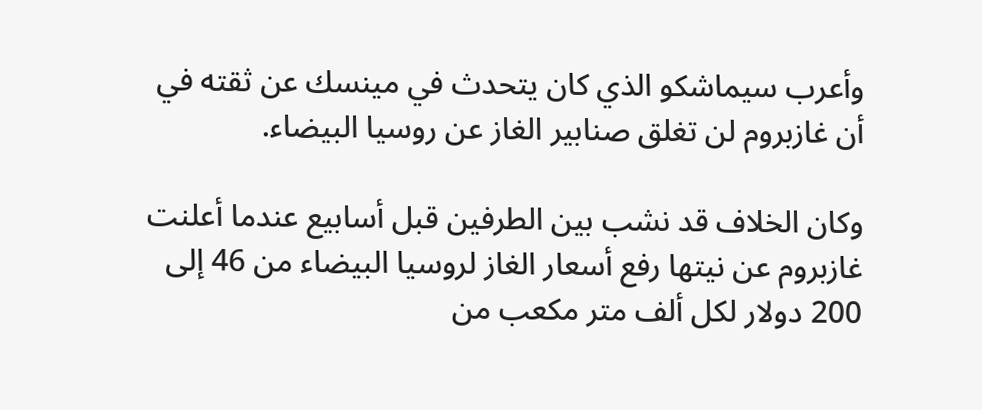وأعرب سيماشكو الذي كان يتحدث في مينسك عن ثقته في أن غازبروم لن تغلق صنابير الغاز عن روسيا البيضاء.

وكان الخلاف قد نشب بين الطرفين قبل أسابيع عندما أعلنت غازبروم عن نيتها رفع أسعار الغاز لروسيا البيضاء من 46 إلى 200 دولار لكل ألف متر مكعب من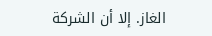الغاز. إلا أن الشركة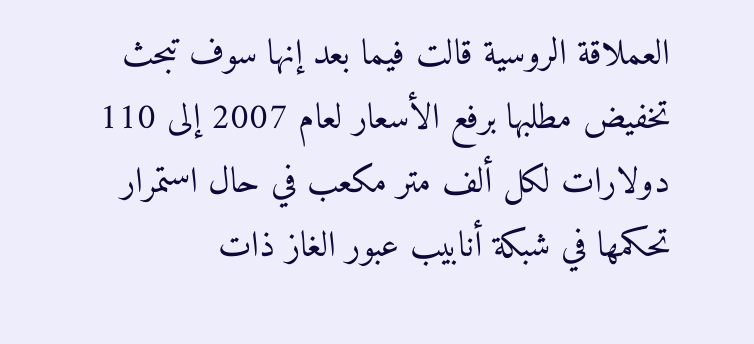العملاقة الروسية قالت فيما بعد إنها سوف تبحث تخفيض مطلبها برفع الأسعار لعام 2007 إلى 110 دولارات لكل ألف متر مكعب في حال استمرار تحكمها في شبكة أنابيب عبور الغاز ذات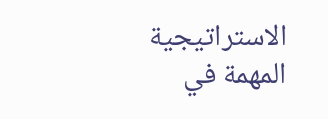الاستراتيجية المهمة في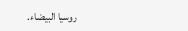روسيا البيضاء.